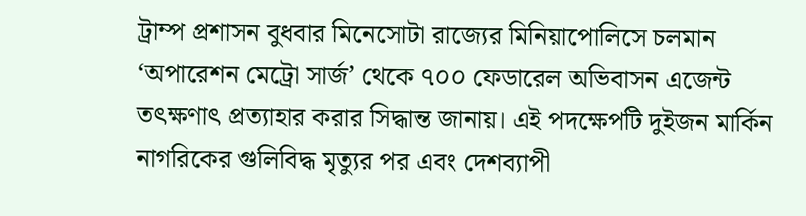ট্রাম্প প্রশাসন বুধবার মিনেসোটা রাজ্যের মিনিয়াপোলিসে চলমান ‘অপারেশন মেট্রো সার্জ’ থেকে ৭০০ ফেডারেল অভিবাসন এজেন্ট তৎক্ষণাৎ প্রত্যাহার করার সিদ্ধান্ত জানায়। এই পদক্ষেপটি দুইজন মার্কিন নাগরিকের গুলিবিদ্ধ মৃত্যুর পর এবং দেশব্যাপী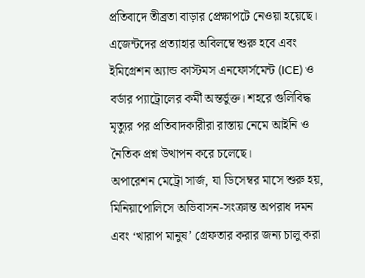প্রতিবাদে তীব্রতা বাড়ার প্রেক্ষাপটে নেওয়া হয়েছে। এজেন্টদের প্রত্যাহার অবিলম্বে শুরু হবে এবং ইমিগ্রেশন অ্যান্ড কাস্টমস এনফোর্সমেন্ট (ICE) ও বর্ডার প্যাট্রোলের কর্মী অন্তর্ভুক্ত। শহরে গুলিবিদ্ধ মৃত্যুর পর প্রতিবাদকারীরা রাস্তায় নেমে আইনি ও নৈতিক প্রশ্ন উত্থাপন করে চলেছে।
অপারেশন মেট্রো সার্জ, যা ডিসেম্বর মাসে শুরু হয়, মিনিয়াপোলিসে অভিবাসন-সংক্রান্ত অপরাধ দমন এবং ‘খারাপ মানুষ’ গ্রেফতার করার জন্য চালু করা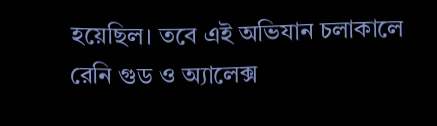হয়েছিল। তবে এই অভিযান চলাকালে রেনি গুড ও অ্যালেক্স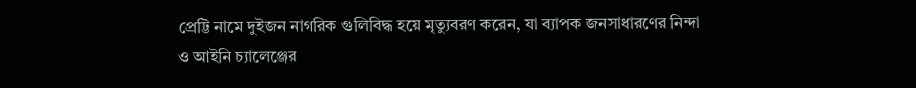প্রেট্টি নামে দুইজন নাগরিক গুলিবিদ্ধ হয়ে মৃত্যুবরণ করেন, যা ব্যাপক জনসাধারণের নিন্দা ও আইনি চ্যালেঞ্জের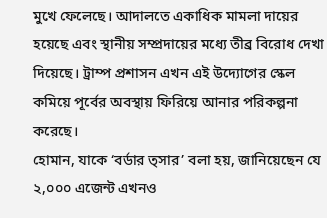মুখে ফেলেছে। আদালতে একাধিক মামলা দায়ের হয়েছে এবং স্থানীয় সম্প্রদায়ের মধ্যে তীব্র বিরোধ দেখা দিয়েছে। ট্রাম্প প্রশাসন এখন এই উদ্যোগের স্কেল কমিয়ে পূর্বের অবস্থায় ফিরিয়ে আনার পরিকল্পনা করেছে।
হোমান, যাকে ‘বর্ডার ত্সার’ বলা হয়, জানিয়েছেন যে ২,০০০ এজেন্ট এখনও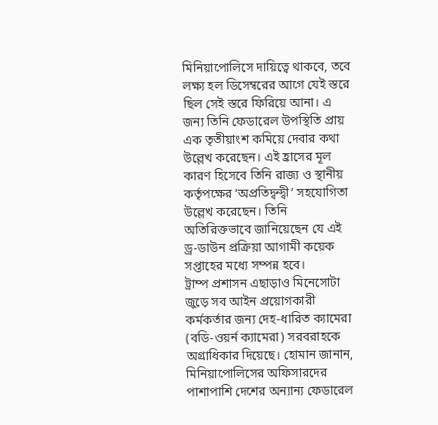মিনিয়াপোলিসে দায়িত্বে থাকবে, তবে লক্ষ্য হল ডিসেম্বরের আগে যেই স্তরে ছিল সেই স্তরে ফিরিয়ে আনা। এ জন্য তিনি ফেডারেল উপস্থিতি প্রায় এক তৃতীয়াংশ কমিয়ে দেবার কথা উল্লেখ করেছেন। এই হ্রাসের মূল কারণ হিসেবে তিনি রাজ্য ও স্থানীয় কর্তৃপক্ষের ‘অপ্রতিদ্বন্দ্বী’ সহযোগিতা উল্লেখ করেছেন। তিনি অতিরিক্তভাবে জানিয়েছেন যে এই ড্র-ডাউন প্রক্রিয়া আগামী কয়েক সপ্তাহের মধ্যে সম্পন্ন হবে।
ট্রাম্প প্রশাসন এছাড়াও মিনেসোটা জুড়ে সব আইন প্রয়োগকারী কর্মকর্তার জন্য দেহ-ধারিত ক্যামেরা (বডি-ওয়র্ন ক্যামেরা) সরবরাহকে অগ্রাধিকার দিয়েছে। হোমান জানান, মিনিয়াপোলিসের অফিসারদের পাশাপাশি দেশের অন্যান্য ফেডারেল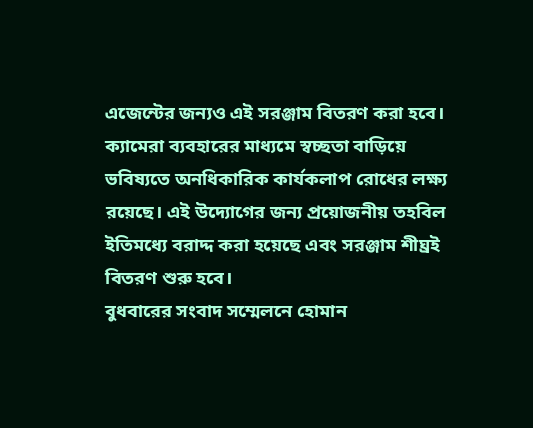এজেন্টের জন্যও এই সরঞ্জাম বিতরণ করা হবে। ক্যামেরা ব্যবহারের মাধ্যমে স্বচ্ছতা বাড়িয়ে ভবিষ্যতে অনধিকারিক কার্যকলাপ রোধের লক্ষ্য রয়েছে। এই উদ্যোগের জন্য প্রয়োজনীয় তহবিল ইতিমধ্যে বরাদ্দ করা হয়েছে এবং সরঞ্জাম শীঘ্রই বিতরণ শুরু হবে।
বুধবারের সংবাদ সম্মেলনে হোমান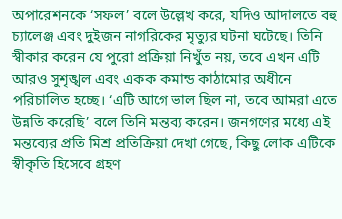অপারেশনকে ‘সফল’ বলে উল্লেখ করে, যদিও আদালতে বহু চ্যালেঞ্জ এবং দুইজন নাগরিকের মৃত্যুর ঘটনা ঘটেছে। তিনি স্বীকার করেন যে পুরো প্রক্রিয়া নিখুঁত নয়, তবে এখন এটি আরও সুশৃঙ্খল এবং একক কমান্ড কাঠামোর অধীনে পরিচালিত হচ্ছে। ‘এটি আগে ভাল ছিল না, তবে আমরা এতে উন্নতি করেছি’ বলে তিনি মন্তব্য করেন। জনগণের মধ্যে এই মন্তব্যের প্রতি মিশ্র প্রতিক্রিয়া দেখা গেছে, কিছু লোক এটিকে স্বীকৃতি হিসেবে গ্রহণ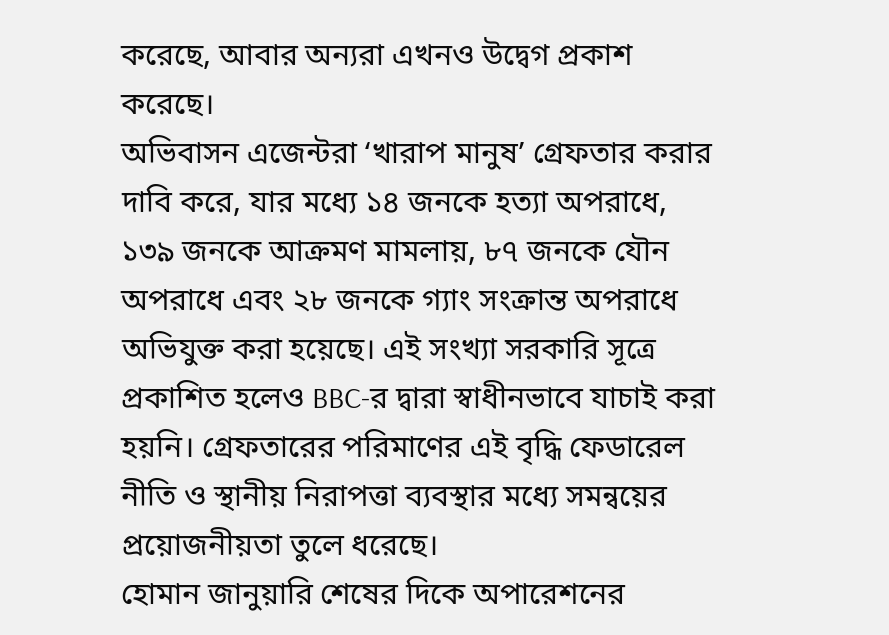করেছে, আবার অন্যরা এখনও উদ্বেগ প্রকাশ করেছে।
অভিবাসন এজেন্টরা ‘খারাপ মানুষ’ গ্রেফতার করার দাবি করে, যার মধ্যে ১৪ জনকে হত্যা অপরাধে, ১৩৯ জনকে আক্রমণ মামলায়, ৮৭ জনকে যৌন অপরাধে এবং ২৮ জনকে গ্যাং সংক্রান্ত অপরাধে অভিযুক্ত করা হয়েছে। এই সংখ্যা সরকারি সূত্রে প্রকাশিত হলেও BBC-র দ্বারা স্বাধীনভাবে যাচাই করা হয়নি। গ্রেফতারের পরিমাণের এই বৃদ্ধি ফেডারেল নীতি ও স্থানীয় নিরাপত্তা ব্যবস্থার মধ্যে সমন্বয়ের প্রয়োজনীয়তা তুলে ধরেছে।
হোমান জানুয়ারি শেষের দিকে অপারেশনের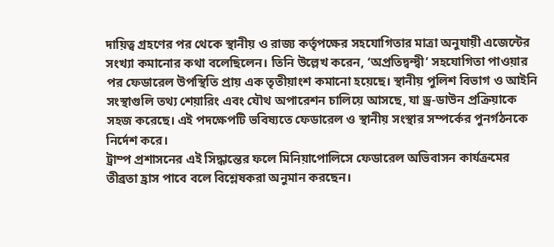দায়িত্ব গ্রহণের পর থেকে স্থানীয় ও রাজ্য কর্তৃপক্ষের সহযোগিতার মাত্রা অনুযায়ী এজেন্টের সংখ্যা কমানোর কথা বলেছিলেন। তিনি উল্লেখ করেন, ‘অপ্রতিদ্বন্দ্বী’ সহযোগিতা পাওয়ার পর ফেডারেল উপস্থিতি প্রায় এক তৃতীয়াংশ কমানো হয়েছে। স্থানীয় পুলিশ বিভাগ ও আইনি সংস্থাগুলি তথ্য শেয়ারিং এবং যৌথ অপারেশন চালিয়ে আসছে, যা ড্র-ডাউন প্রক্রিয়াকে সহজ করেছে। এই পদক্ষেপটি ভবিষ্যতে ফেডারেল ও স্থানীয় সংস্থার সম্পর্কের পুনর্গঠনকে নির্দেশ করে।
ট্রাম্প প্রশাসনের এই সিদ্ধান্তের ফলে মিনিয়াপোলিসে ফেডারেল অভিবাসন কার্যক্রমের তীব্রতা হ্রাস পাবে বলে বিশ্লেষকরা অনুমান করছেন।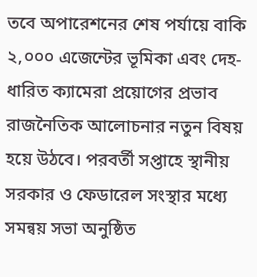তবে অপারেশনের শেষ পর্যায়ে বাকি ২,০০০ এজেন্টের ভূমিকা এবং দেহ-ধারিত ক্যামেরা প্রয়োগের প্রভাব রাজনৈতিক আলোচনার নতুন বিষয় হয়ে উঠবে। পরবর্তী সপ্তাহে স্থানীয় সরকার ও ফেডারেল সংস্থার মধ্যে সমন্বয় সভা অনুষ্ঠিত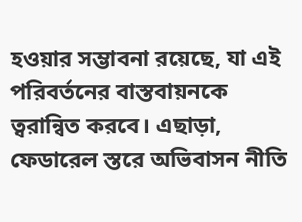হওয়ার সম্ভাবনা রয়েছে, যা এই পরিবর্তনের বাস্তবায়নকে ত্বরান্বিত করবে। এছাড়া, ফেডারেল স্তরে অভিবাসন নীতি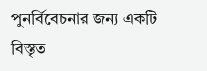পুনর্বিবেচনার জন্য একটি বিস্তৃত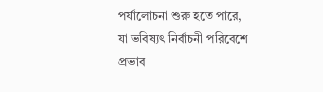পর্যালোচনা শুরু হতে পারে, যা ভবিষ্যৎ নির্বাচনী পরিবেশে প্রভাব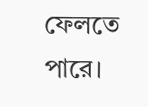ফেলতে পারে।